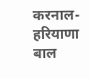करनाल- हरियाणा बाल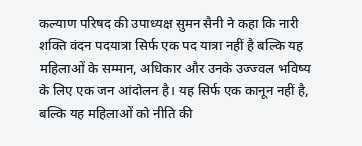कल्याण परिषद की उपाध्यक्ष सुमन सैनी ने कहा कि नारी शक्ति वंदन पदयात्रा सिर्फ एक पद यात्रा नहीं है बल्कि यह महिलाओं के सम्मान, अधिकार और उनके उज्ज्वल भविष्य के लिए एक जन आंदोलन है। यह सिर्फ एक कानून नहीं है, बल्कि यह महिलाओं को नीति की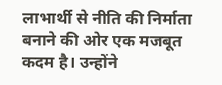लाभार्थी से नीति की निर्माता बनाने की ओर एक मजबूत कदम है। उन्होंने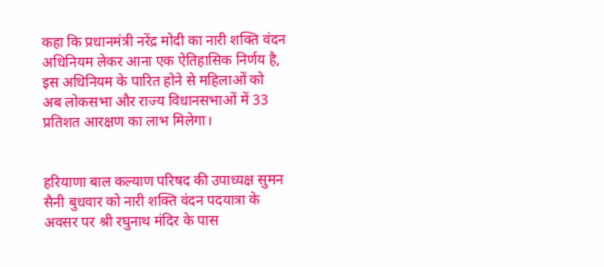कहा कि प्रधानमंत्री नरेंद्र मोदी का नारी शक्ति वंदन अधिनियम लेकर आना एक ऐतिहासिक निर्णय है, इस अधिनियम के पारित होने से महिलाओं को अब लोकसभा और राज्य विधानसभाओं में 33 प्रतिशत आरक्षण का लाभ मिलेगा।


हरियाणा बाल कल्याण परिषद की उपाध्यक्ष सुमन सैनी बुधवार को नारी शक्ति वंदन पदयात्रा के अवसर पर श्री रघुनाथ मंदिर के पास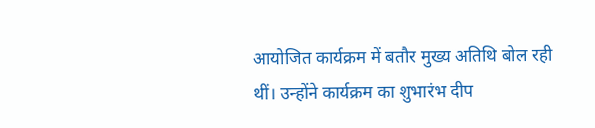आयोजित कार्यक्रम में बतौर मुख्य अतिथि बोल रही थीं। उन्होंने कार्यक्रम का शुभारंभ दीप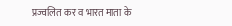प्रज्वलित कर व भारत माता के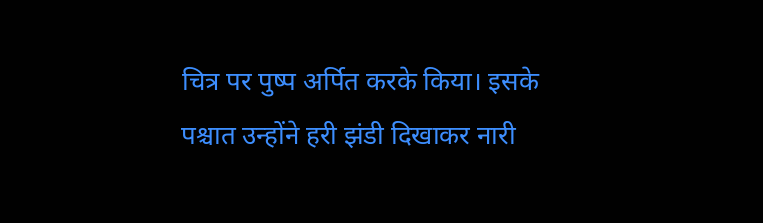चित्र पर पुष्प अर्पित करके किया। इसके पश्चात उन्होंने हरी झंडी दिखाकर नारी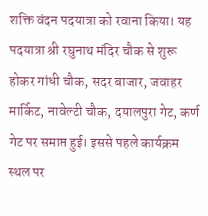शक्ति वंदन पदयात्रा को रवाना किया। यह पदयात्रा श्री रघुनाथ मंदिर चौक से शुरू होकर गांधी चौक, सदर बाजार, जवाहर मार्किट, नावेल्टी चौक, दयालपुरा गेट, कर्ण गेट पर समाप्त हुई। इससे पहले कार्यक्रम स्थल पर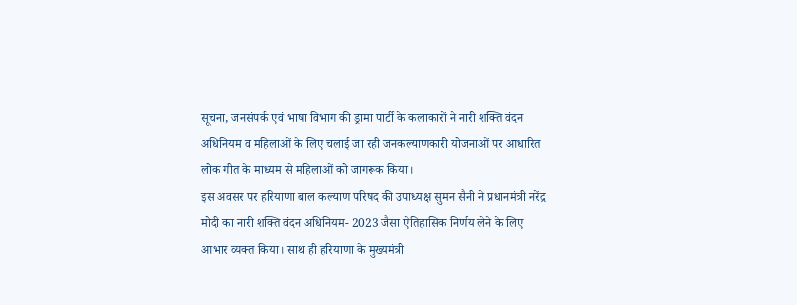सूचना, जनसंपर्क एवं भाषा विभाग की ड्रामा पार्टी के कलाकारों ने नारी शक्ति वंदन अधिनियम व महिलाओं के लिए चलाई जा रही जनकल्याणकारी योजनाओं पर आधारित लोक गीत के माध्यम से महिलाओं को जागरूक किया।
इस अवसर पर हरियाणा बाल कल्याण परिषद की उपाध्यक्ष सुमन सैनी ने प्रधानमंत्री नरेंद्र मोदी का नारी शक्ति वंदन अधिनियम- 2023 जैसा ऐतिहासिक निर्णय लेने के लिए आभार व्यक्त किया। साथ ही हरियाणा के मुख्यमंत्री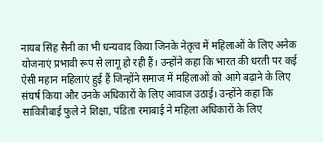नायब सिंह सैनी का भी धन्यवाद किया जिनके नेतृत्व में महिलाओं के लिए अनेक योजनाएं प्रभावी रूप से लागू हो रही हैं। उन्होंने कहा कि भारत की धरती पर कई ऐसी महान महिलाएं हुई हैं जिन्होंने समाज में महिलाओं को आगे बढ़ाने के लिए संघर्ष किया और उनके अधिकारों के लिए आवाज उठाई। उन्होंने कहा कि सावित्रीबाई फुले ने शिक्षा, पंडिता रमाबाई ने महिला अधिकारों के लिए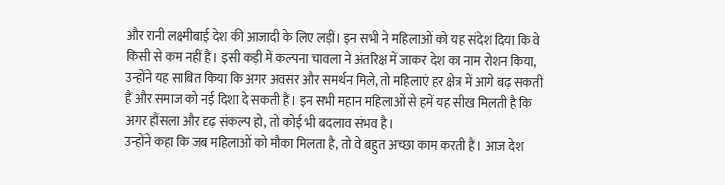और रानी लक्ष्मीबाई देश की आजादी के लिए लड़ीं। इन सभी ने महिलाओं को यह संदेश दिया कि वे किसी से कम नहीं हैं। इसी कड़ी में कल्पना चावला ने अंतरिक्ष में जाकर देश का नाम रोशन किया, उन्होंने यह साबित किया कि अगर अवसर और समर्थन मिले, तो महिलाएं हर क्षेत्र में आगे बढ़ सकती हैं और समाज को नई दिशा दे सकती हैं। इन सभी महान महिलाओं से हमें यह सीख मिलती है कि अगर हौंसला और दृढ़ संकल्प हो, तो कोई भी बदलाव संभव है।
उन्होंने कहा कि जब महिलाओं को मौका मिलता है, तो वे बहुत अच्छा काम करती हैं। आज देश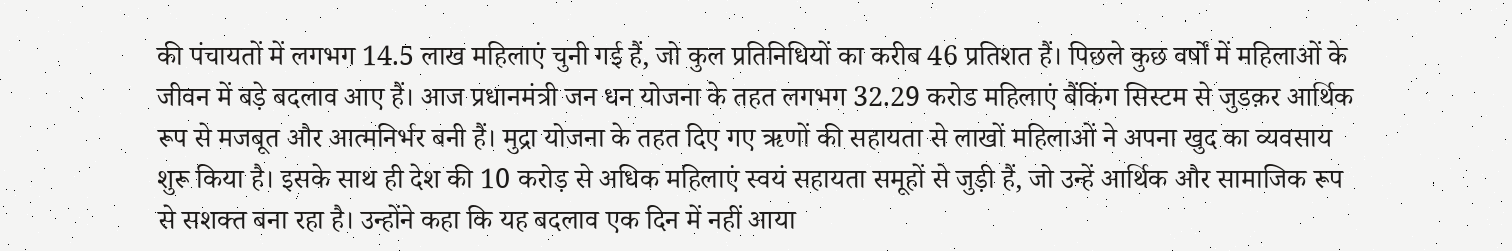की पंचायतों में लगभग 14.5 लाख महिलाएं चुनी गई हैं, जो कुल प्रतिनिधियों का करीब 46 प्रतिशत हैं। पिछले कुछ वर्षों में महिलाओं के जीवन में बड़े बदलाव आए हैं। आज प्रधानमंत्री जन धन योजना के तहत लगभग 32.29 करोड महिलाएं बैंकिंग सिस्टम से जुडक़र आर्थिक रूप से मजबूत और आत्मनिर्भर बनी हैं। मुद्रा योजना के तहत दिए गए ऋणों की सहायता से लाखों महिलाओं ने अपना खुद का व्यवसाय शुरू किया है। इसके साथ ही देश की 10 करोड़ से अधिक महिलाएं स्वयं सहायता समूहों से जुड़ी हैं, जो उन्हें आर्थिक और सामाजिक रूप से सशक्त बना रहा है। उन्होंने कहा कि यह बदलाव एक दिन में नहीं आया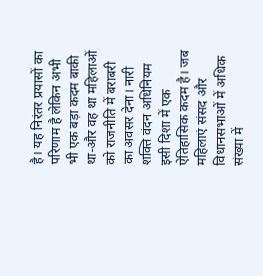है। यह निरंतर प्रयासों का परिणाम है लेकिन अभी भी एक बड़ा कदम बाकी था-और वह था महिलाओं को राजनीति में बराबरी का अवसर देना। नारी शक्ति वंदन अधिनियम इसी दिशा में एक ऐतिहासिक कदम है। जब महिलाएं संसद और विधानसभाओं में अधिक संख्या में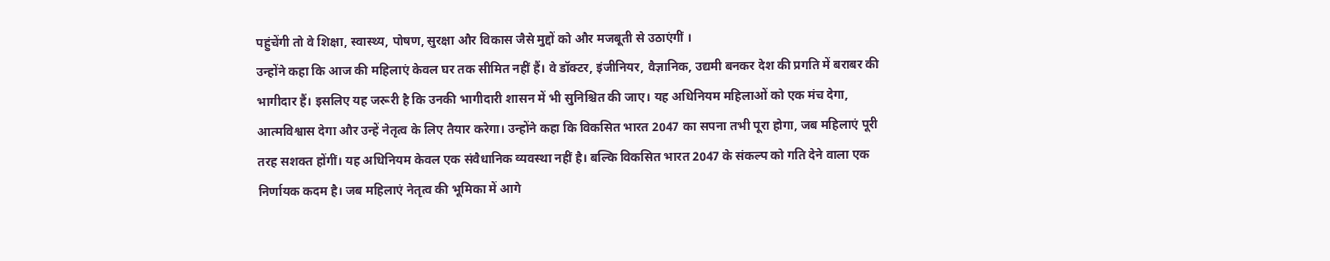पहुंचेंगी तो वे शिक्षा, स्वास्थ्य, पोषण, सुरक्षा और विकास जैसे मुद्दों को और मजबूती से उठाएंगीं ।
उन्होंने कहा कि आज की महिलाएं केवल घर तक सीमित नहीं हैं। वे डॉक्टर, इंजीनियर, वैज्ञानिक, उद्यमी बनकर देश की प्रगति में बराबर की भागीदार हैं। इसलिए यह जरूरी है कि उनकी भागीदारी शासन में भी सुनिश्चित की जाए। यह अधिनियम महिलाओं को एक मंच देगा, आत्मविश्वास देगा और उन्हें नेतृत्व के लिए तैयार करेगा। उन्होंने कहा कि विकसित भारत 2047 का सपना तभी पूरा होगा, जब महिलाएं पूरी तरह सशक्त होंगीं। यह अधिनियम केवल एक संवैधानिक व्यवस्था नहीं है। बल्कि विकसित भारत 2047 के संकल्प को गति देने वाला एक निर्णायक कदम है। जब महिलाएं नेतृत्व की भूमिका में आगे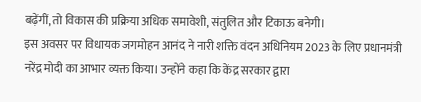बढ़ेंगीं, तो विकास की प्रक्रिया अधिक समावेशी, संतुलित और टिकाऊ बनेगी।
इस अवसर पर विधायक जगमोहन आनंद ने नारी शक्ति वंदन अधिनियम 2023 के लिए प्रधानमंत्री नरेंद्र मोदी का आभार व्यक्त किया। उन्होंने कहा कि केंद्र सरकार द्वारा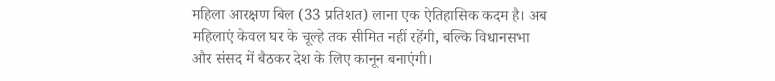महिला आरक्षण बिल (33 प्रतिशत) लाना एक ऐतिहासिक कदम है। अब महिलाएं केवल घर के चूल्हे तक सीमित नहीं रहेंगी, बल्कि विधानसभा और संसद में बैठकर देश के लिए कानून बनाएंगी।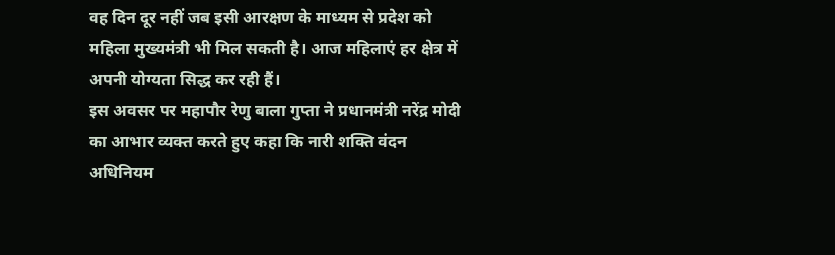वह दिन दूर नहीं जब इसी आरक्षण के माध्यम से प्रदेश को महिला मुख्यमंत्री भी मिल सकती है। आज महिलाएं हर क्षेत्र में अपनी योग्यता सिद्ध कर रही हैं।
इस अवसर पर महापौर रेणु बाला गुप्ता ने प्रधानमंत्री नरेंद्र मोदी का आभार व्यक्त करते हुए कहा कि नारी शक्ति वंदन अधिनियम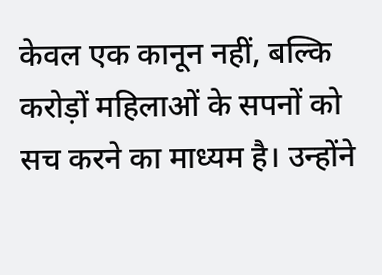केवल एक कानून नहीं, बल्कि करोड़ों महिलाओं के सपनों को सच करने का माध्यम है। उन्होंने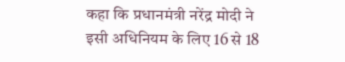कहा कि प्रधानमंत्री नरेंद्र मोदी ने इसी अधिनियम के लिए 16 से 18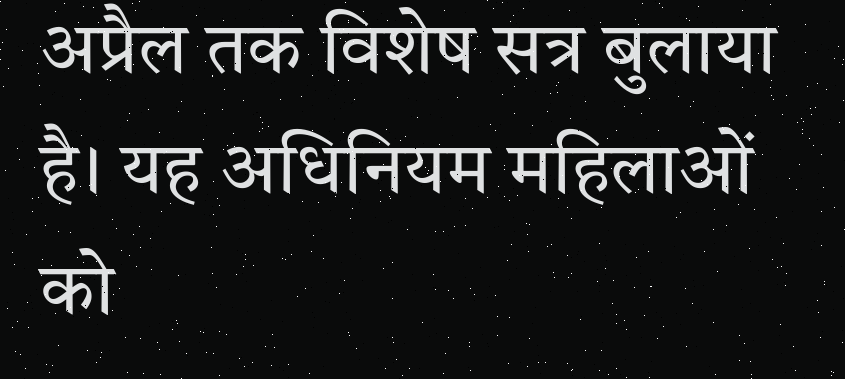अप्रैल तक विशेष सत्र बुलाया है। यह अधिनियम महिलाओं को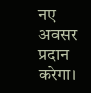नए अवसर प्रदान करेगा।